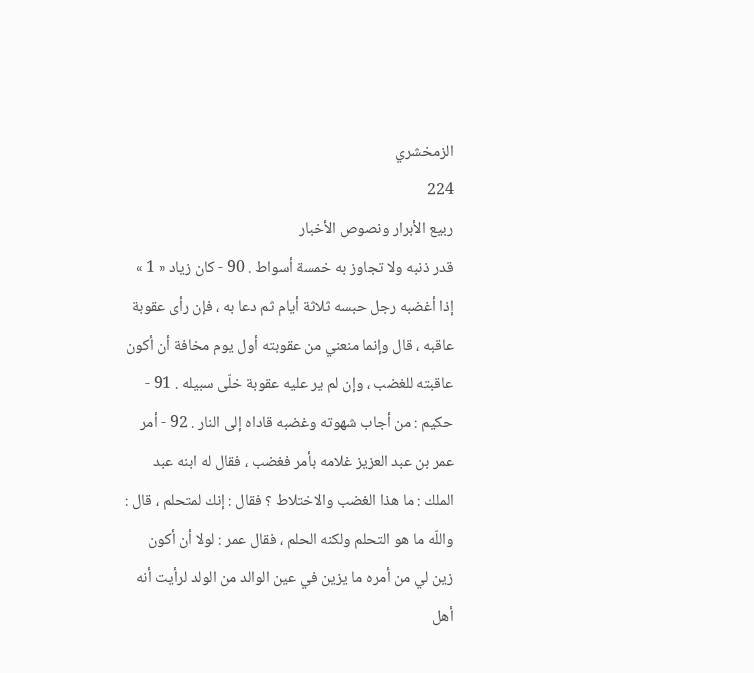الزمخشري
224
ربيع الأبرار ونصوص الأخبار
قدر ذنبه ولا تجاوز به خمسة أسواط . 90 - كان زياد « 1 » إذا أغضبه رجل حبسه ثلاثة أيام ثم دعا به ، فإن رأى عقوبة عاقبه ، قال وإنما منعني من عقوبته أول يوم مخافة أن أكون عاقبته للغضب ، وإن لم ير عليه عقوبة خلّى سبيله . 91 - حكيم : من أجاب شهوته وغضبه قاداه إلى النار . 92 - أمر عمر بن عبد العزيز غلامه بأمر فغضب ، فقال له ابنه عبد الملك : ما هذا الغضب والاختلاط ؟ فقال : إنك لمتحلم ، قال : واللّه ما هو التحلم ولكنه الحلم ، فقال عمر : لولا أن أكون زين لي من أمره ما يزين في عين الوالد من الولد لرأيت أنه أهل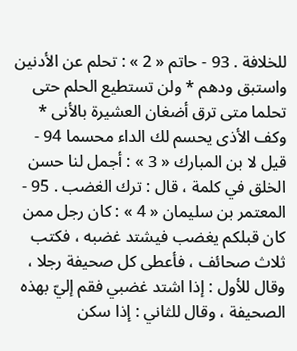للخلافة . 93 - حاتم « 2 » : تحلم عن الأدنين واستبق ودهم * ولن تستطيع الحلم حتى تحلما متى ترق أضغان العشيرة بالأنى * وكف الأذى يحسم لك الداء محسما 94 - قيل لا بن المبارك « 3 » : أجمل لنا حسن الخلق في كلمة ، قال : ترك الغضب . 95 - المعتمر بن سليمان « 4 » : كان رجل ممن كان قبلكم يغضب فيشتد غضبه ، فكتب ثلاث صحائف ، فأعطى كل صحيفة رجلا ، وقال للأول : إذا اشتد غضبي فقم إليّ بهذه الصحيفة ، وقال للثاني : إذا سكن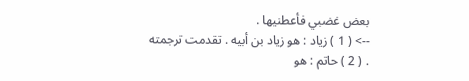بعض غضبي فأعطنيها .
--> ( 1 ) زياد : هو زياد بن أبيه . تقدمت ترجمته . ( 2 ) حاتم : هو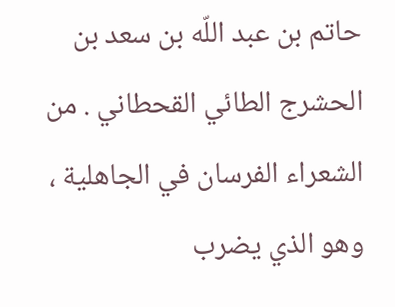حاتم بن عبد اللّه بن سعد بن الحشرج الطائي القحطاني . من الشعراء الفرسان في الجاهلية ، وهو الذي يضرب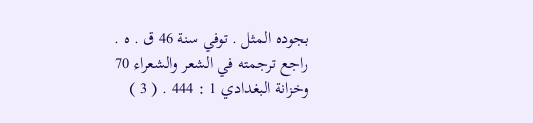بجوده المثل . توفي سنة 46 ق . ه . راجع ترجمته في الشعر والشعراء 70 وخزانة البغدادي 1 : 444 . ( 3 )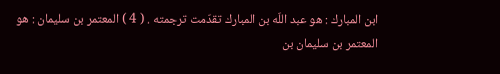ابن المبارك : هو عبد اللّه بن المبارك تقدّمت ترجمته . ( 4 ) المعتمر بن سليمان : هو المعتمر بن سليمان بن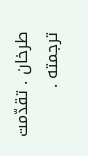طرخان . تقدّمت ترجمته .